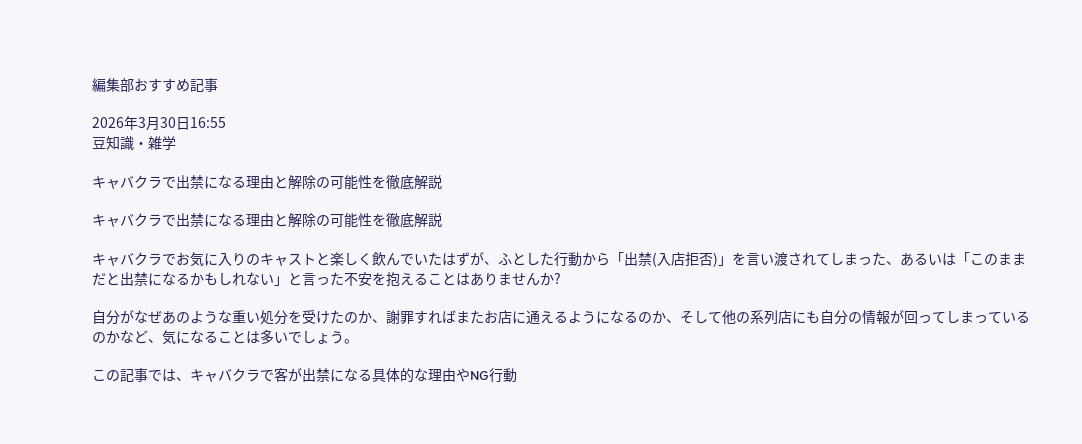編集部おすすめ記事

2026年3月30日16:55
豆知識・雑学

キャバクラで出禁になる理由と解除の可能性を徹底解説

キャバクラで出禁になる理由と解除の可能性を徹底解説

キャバクラでお気に入りのキャストと楽しく飲んでいたはずが、ふとした行動から「出禁(入店拒否)」を言い渡されてしまった、あるいは「このままだと出禁になるかもしれない」と言った不安を抱えることはありませんか?

自分がなぜあのような重い処分を受けたのか、謝罪すればまたお店に通えるようになるのか、そして他の系列店にも自分の情報が回ってしまっているのかなど、気になることは多いでしょう。

この記事では、キャバクラで客が出禁になる具体的な理由やNG行動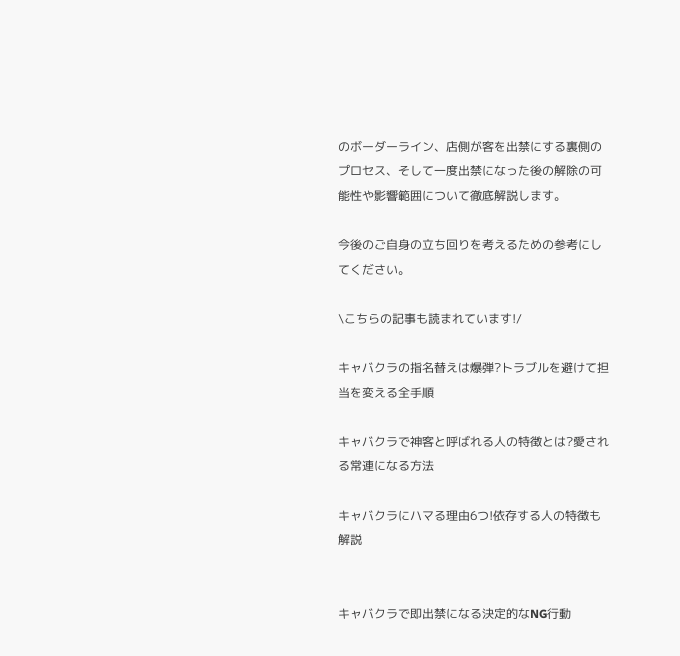のボーダーライン、店側が客を出禁にする裏側のプロセス、そして一度出禁になった後の解除の可能性や影響範囲について徹底解説します。

今後のご自身の立ち回りを考えるための参考にしてください。

\こちらの記事も読まれています!/

キャバクラの指名替えは爆弾?トラブルを避けて担当を変える全手順

キャバクラで神客と呼ばれる人の特徴とは?愛される常連になる方法

キャバクラにハマる理由6つ!依存する人の特徴も解説


キャバクラで即出禁になる決定的なNG行動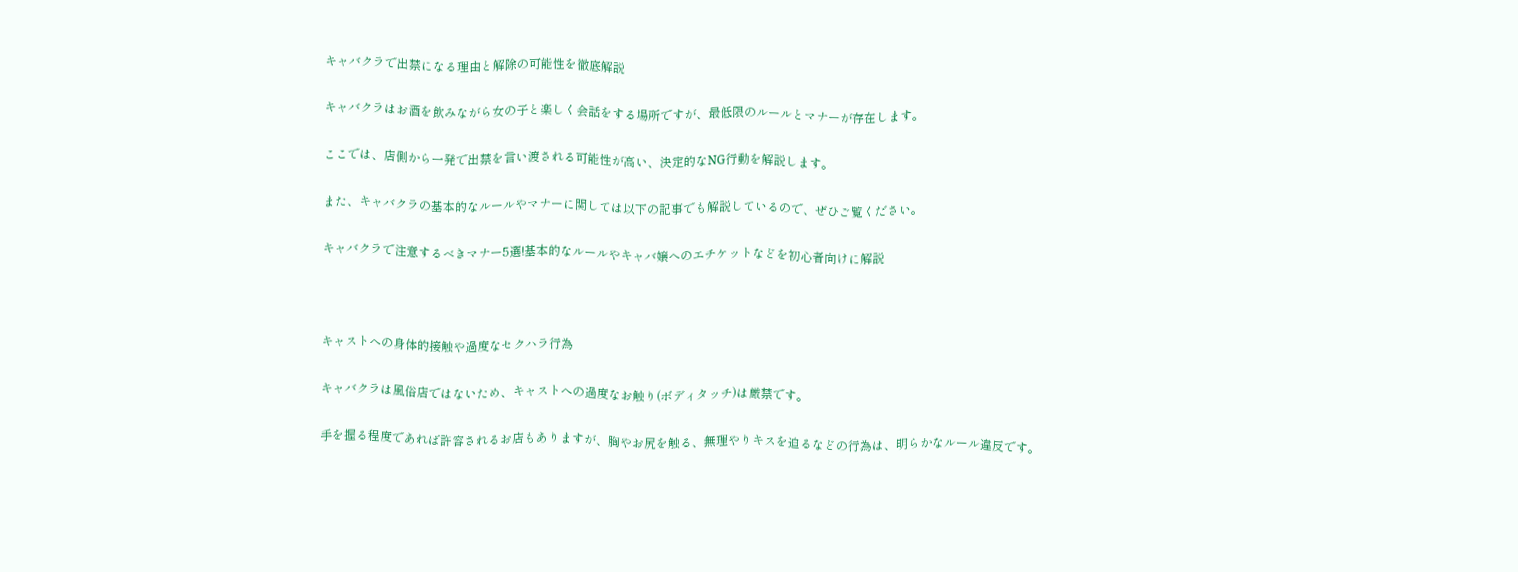キャバクラで出禁になる理由と解除の可能性を徹底解説

キャバクラはお酒を飲みながら女の子と楽しく会話をする場所ですが、最低限のルールとマナーが存在します。

ここでは、店側から一発で出禁を言い渡される可能性が高い、決定的なNG行動を解説します。

また、キャバクラの基本的なルールやマナーに関しては以下の記事でも解説しているので、ぜひご覧ください。

キャバクラで注意するべきマナー5選!基本的なルールやキャバ嬢へのエチケットなどを初心者向けに解説



キャストへの身体的接触や過度なセクハラ行為

キャバクラは風俗店ではないため、キャストへの過度なお触り(ボディタッチ)は厳禁です。

手を握る程度であれば許容されるお店もありますが、胸やお尻を触る、無理やりキスを迫るなどの行為は、明らかなルール違反です。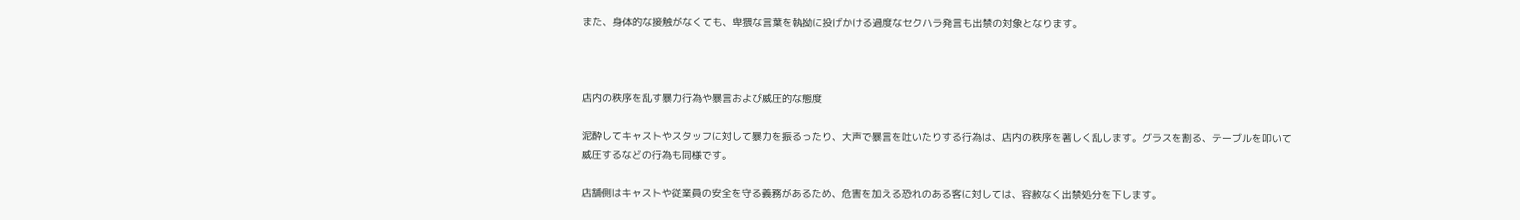また、身体的な接触がなくても、卑猥な言葉を執拗に投げかける過度なセクハラ発言も出禁の対象となります。



店内の秩序を乱す暴力行為や暴言および威圧的な態度

泥酔してキャストやスタッフに対して暴力を振るったり、大声で暴言を吐いたりする行為は、店内の秩序を著しく乱します。グラスを割る、テーブルを叩いて威圧するなどの行為も同様です。

店舗側はキャストや従業員の安全を守る義務があるため、危害を加える恐れのある客に対しては、容赦なく出禁処分を下します。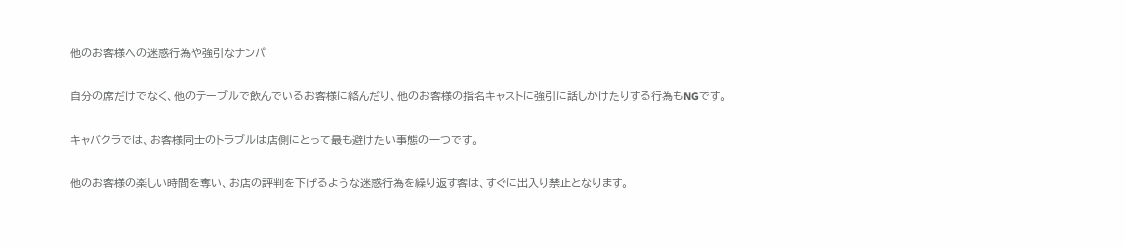他のお客様への迷惑行為や強引なナンパ

自分の席だけでなく、他のテーブルで飲んでいるお客様に絡んだり、他のお客様の指名キャストに強引に話しかけたりする行為もNGです。

キャバクラでは、お客様同士のトラブルは店側にとって最も避けたい事態の一つです。

他のお客様の楽しい時間を奪い、お店の評判を下げるような迷惑行為を繰り返す客は、すぐに出入り禁止となります。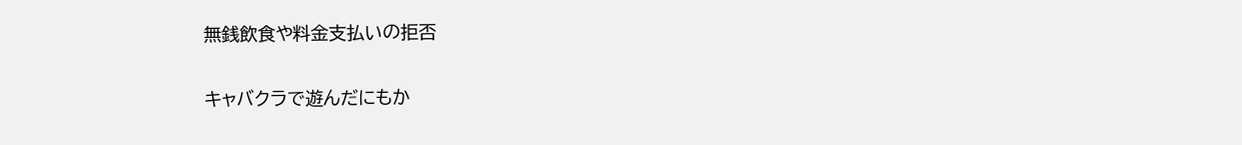無銭飲食や料金支払いの拒否

キャバクラで遊んだにもか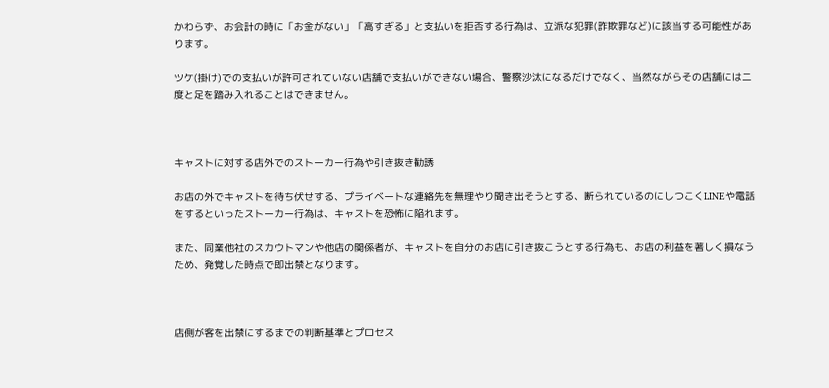かわらず、お会計の時に「お金がない」「高すぎる」と支払いを拒否する行為は、立派な犯罪(詐欺罪など)に該当する可能性があります。

ツケ(掛け)での支払いが許可されていない店舗で支払いができない場合、警察沙汰になるだけでなく、当然ながらその店舗には二度と足を踏み入れることはできません。



キャストに対する店外でのストーカー行為や引き抜き勧誘

お店の外でキャストを待ち伏せする、プライベートな連絡先を無理やり聞き出そうとする、断られているのにしつこくLINEや電話をするといったストーカー行為は、キャストを恐怖に陥れます。

また、同業他社のスカウトマンや他店の関係者が、キャストを自分のお店に引き抜こうとする行為も、お店の利益を著しく損なうため、発覚した時点で即出禁となります。



店側が客を出禁にするまでの判断基準とプロセス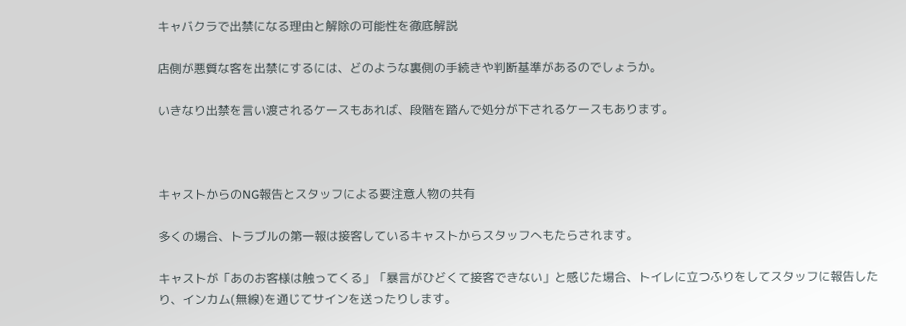キャバクラで出禁になる理由と解除の可能性を徹底解説

店側が悪質な客を出禁にするには、どのような裏側の手続きや判断基準があるのでしょうか。

いきなり出禁を言い渡されるケースもあれば、段階を踏んで処分が下されるケースもあります。



キャストからのNG報告とスタッフによる要注意人物の共有

多くの場合、トラブルの第一報は接客しているキャストからスタッフへもたらされます。

キャストが「あのお客様は触ってくる」「暴言がひどくて接客できない」と感じた場合、トイレに立つふりをしてスタッフに報告したり、インカム(無線)を通じてサインを送ったりします。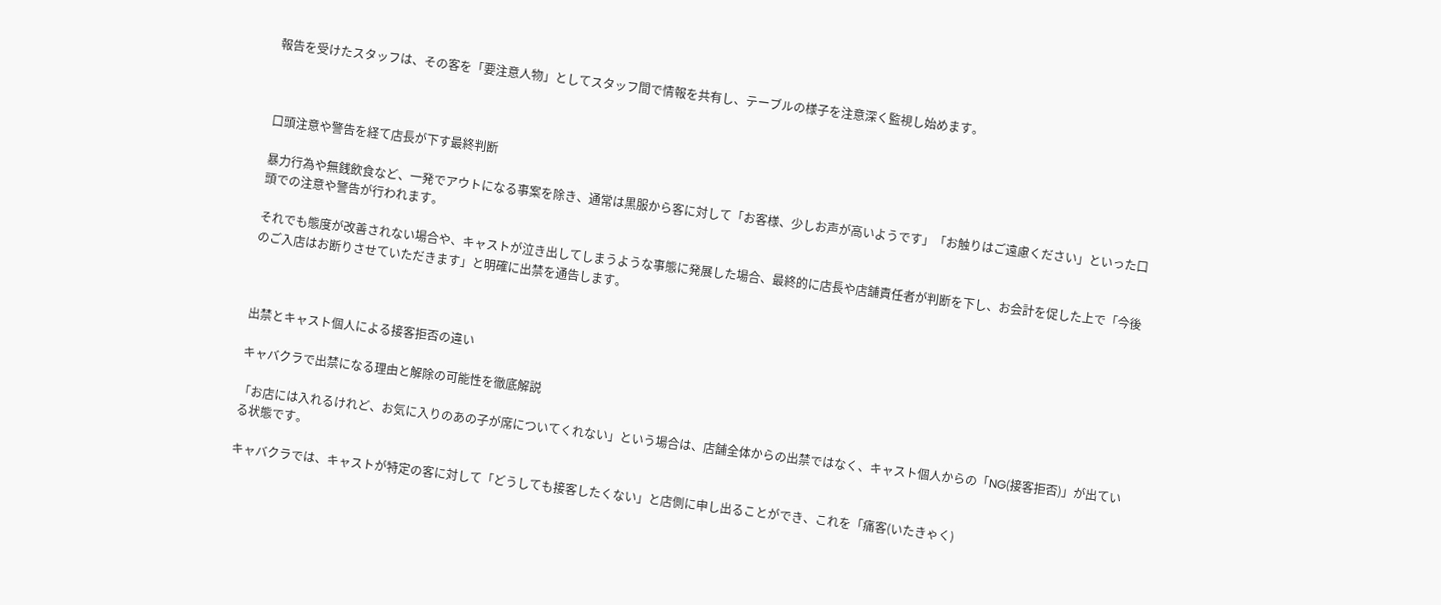報告を受けたスタッフは、その客を「要注意人物」としてスタッフ間で情報を共有し、テーブルの様子を注意深く監視し始めます。



口頭注意や警告を経て店長が下す最終判断

暴力行為や無銭飲食など、一発でアウトになる事案を除き、通常は黒服から客に対して「お客様、少しお声が高いようです」「お触りはご遠慮ください」といった口頭での注意や警告が行われます。

それでも態度が改善されない場合や、キャストが泣き出してしまうような事態に発展した場合、最終的に店長や店舗責任者が判断を下し、お会計を促した上で「今後のご入店はお断りさせていただきます」と明確に出禁を通告します。



出禁とキャスト個人による接客拒否の違い

キャバクラで出禁になる理由と解除の可能性を徹底解説

「お店には入れるけれど、お気に入りのあの子が席についてくれない」という場合は、店舗全体からの出禁ではなく、キャスト個人からの「NG(接客拒否)」が出ている状態です。

キャバクラでは、キャストが特定の客に対して「どうしても接客したくない」と店側に申し出ることができ、これを「痛客(いたきゃく)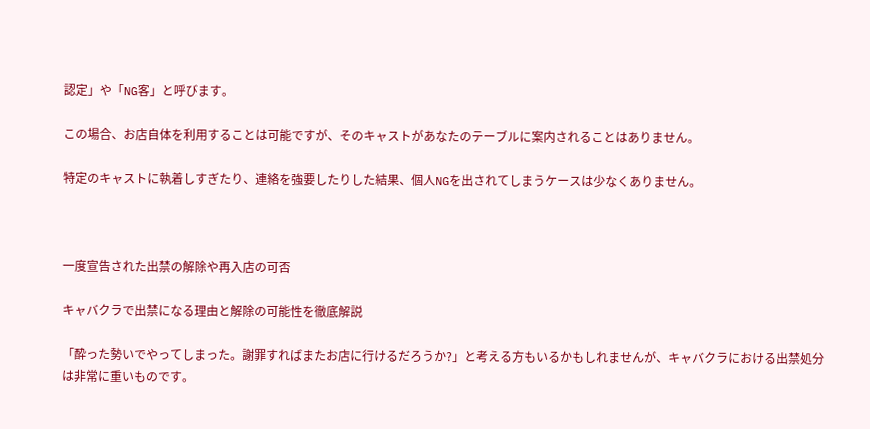認定」や「NG客」と呼びます。

この場合、お店自体を利用することは可能ですが、そのキャストがあなたのテーブルに案内されることはありません。

特定のキャストに執着しすぎたり、連絡を強要したりした結果、個人NGを出されてしまうケースは少なくありません。



一度宣告された出禁の解除や再入店の可否

キャバクラで出禁になる理由と解除の可能性を徹底解説

「酔った勢いでやってしまった。謝罪すればまたお店に行けるだろうか?」と考える方もいるかもしれませんが、キャバクラにおける出禁処分は非常に重いものです。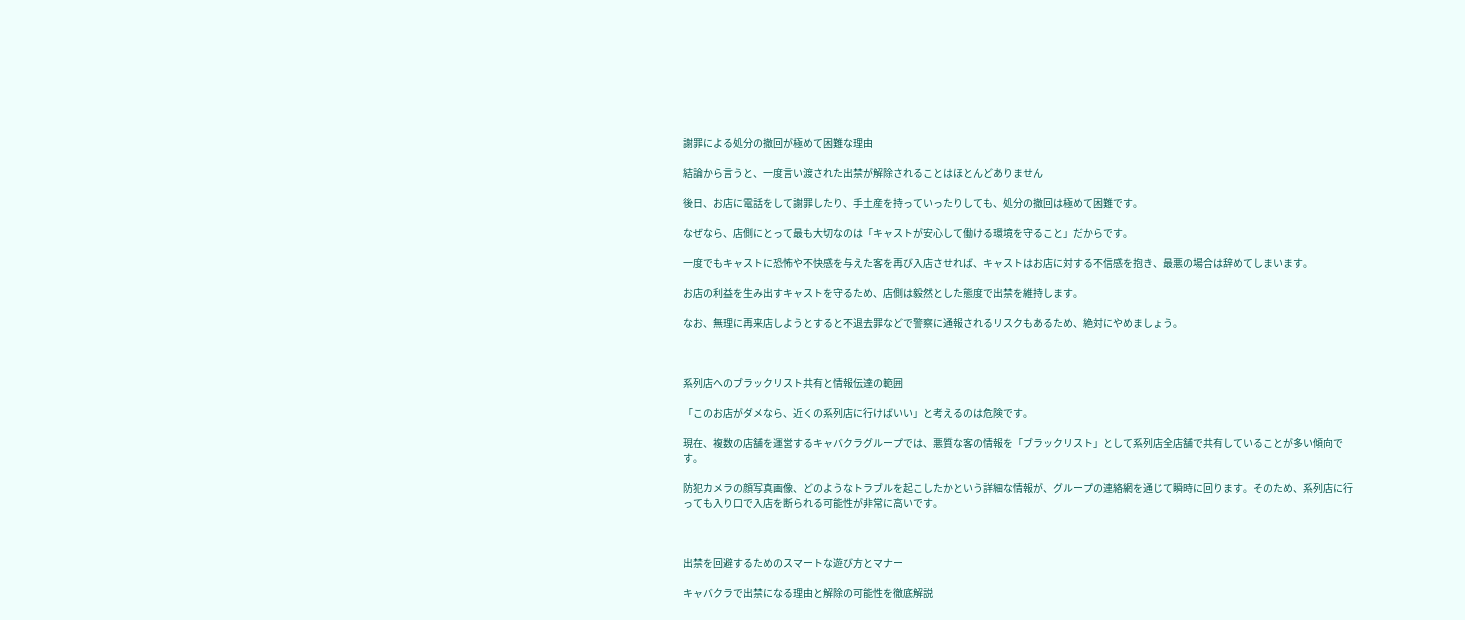謝罪による処分の撤回が極めて困難な理由

結論から言うと、一度言い渡された出禁が解除されることはほとんどありません

後日、お店に電話をして謝罪したり、手土産を持っていったりしても、処分の撤回は極めて困難です。

なぜなら、店側にとって最も大切なのは「キャストが安心して働ける環境を守ること」だからです。

一度でもキャストに恐怖や不快感を与えた客を再び入店させれば、キャストはお店に対する不信感を抱き、最悪の場合は辞めてしまいます。

お店の利益を生み出すキャストを守るため、店側は毅然とした態度で出禁を維持します。

なお、無理に再来店しようとすると不退去罪などで警察に通報されるリスクもあるため、絶対にやめましょう。



系列店へのブラックリスト共有と情報伝達の範囲

「このお店がダメなら、近くの系列店に行けばいい」と考えるのは危険です。

現在、複数の店舗を運営するキャバクラグループでは、悪質な客の情報を「ブラックリスト」として系列店全店舗で共有していることが多い傾向です。

防犯カメラの顔写真画像、どのようなトラブルを起こしたかという詳細な情報が、グループの連絡網を通じて瞬時に回ります。そのため、系列店に行っても入り口で入店を断られる可能性が非常に高いです。



出禁を回避するためのスマートな遊び方とマナー

キャバクラで出禁になる理由と解除の可能性を徹底解説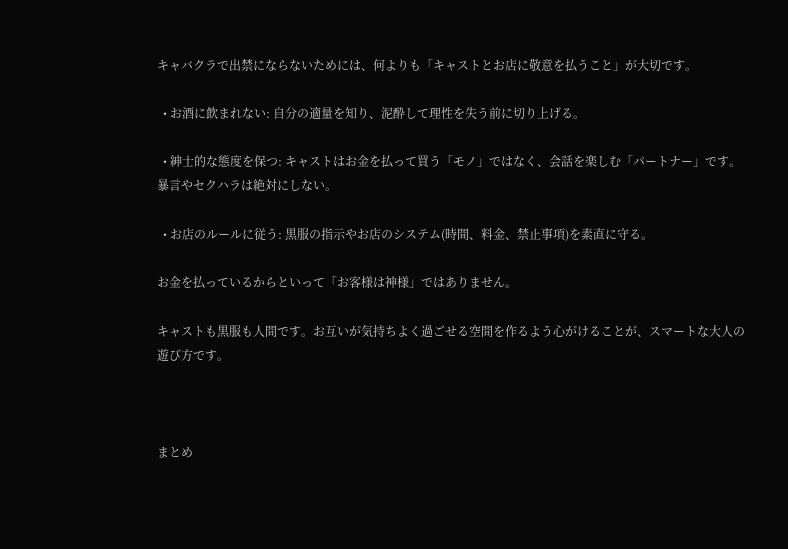キャバクラで出禁にならないためには、何よりも「キャストとお店に敬意を払うこと」が大切です。

  • お酒に飲まれない: 自分の適量を知り、泥酔して理性を失う前に切り上げる。

  • 紳士的な態度を保つ: キャストはお金を払って買う「モノ」ではなく、会話を楽しむ「パートナー」です。暴言やセクハラは絶対にしない。

  • お店のルールに従う: 黒服の指示やお店のシステム(時間、料金、禁止事項)を素直に守る。

お金を払っているからといって「お客様は神様」ではありません。

キャストも黒服も人間です。お互いが気持ちよく過ごせる空間を作るよう心がけることが、スマートな大人の遊び方です。



まとめ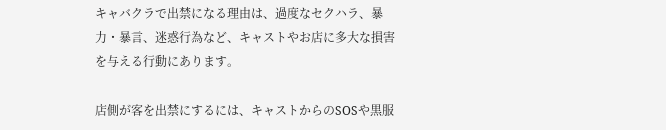キャバクラで出禁になる理由は、過度なセクハラ、暴力・暴言、迷惑行為など、キャストやお店に多大な損害を与える行動にあります。

店側が客を出禁にするには、キャストからのSOSや黒服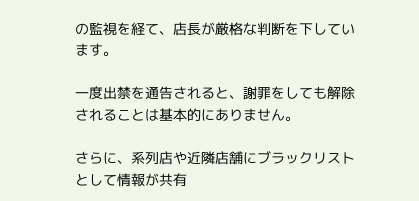の監視を経て、店長が厳格な判断を下しています。

一度出禁を通告されると、謝罪をしても解除されることは基本的にありません。

さらに、系列店や近隣店舗にブラックリストとして情報が共有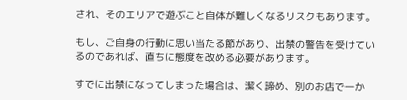され、そのエリアで遊ぶこと自体が難しくなるリスクもあります。

もし、ご自身の行動に思い当たる節があり、出禁の警告を受けているのであれば、直ちに態度を改める必要があります。

すでに出禁になってしまった場合は、潔く諦め、別のお店で一か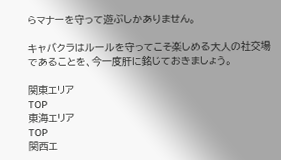らマナーを守って遊ぶしかありません。

キャバクラはルールを守ってこそ楽しめる大人の社交場であることを、今一度肝に銘じておきましょう。

関東エリア
TOP
東海エリア
TOP
関西エ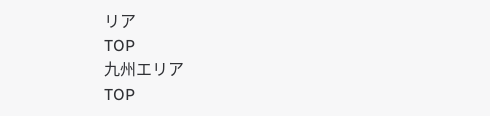リア
TOP
九州エリア
TOP